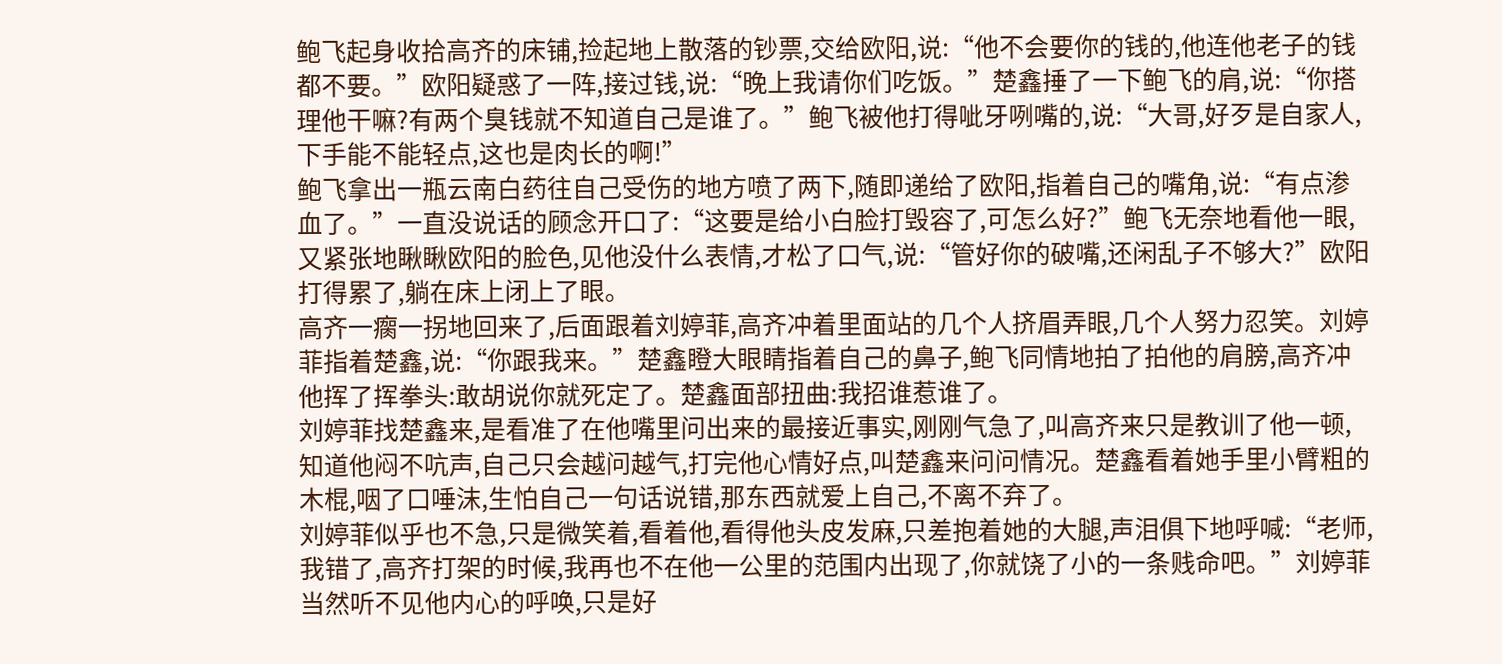鲍飞起身收拾高齐的床铺,捡起地上散落的钞票,交给欧阳,说:“他不会要你的钱的,他连他老子的钱都不要。”欧阳疑惑了一阵,接过钱,说:“晚上我请你们吃饭。”楚鑫捶了一下鲍飞的肩,说:“你搭理他干嘛?有两个臭钱就不知道自己是谁了。”鲍飞被他打得呲牙咧嘴的,说:“大哥,好歹是自家人,下手能不能轻点,这也是肉长的啊!”
鲍飞拿出一瓶云南白药往自己受伤的地方喷了两下,随即递给了欧阳,指着自己的嘴角,说:“有点渗血了。”一直没说话的顾念开口了:“这要是给小白脸打毁容了,可怎么好?”鲍飞无奈地看他一眼,又紧张地瞅瞅欧阳的脸色,见他没什么表情,才松了口气,说:“管好你的破嘴,还闲乱子不够大?”欧阳打得累了,躺在床上闭上了眼。
高齐一瘸一拐地回来了,后面跟着刘婷菲,高齐冲着里面站的几个人挤眉弄眼,几个人努力忍笑。刘婷菲指着楚鑫,说:“你跟我来。”楚鑫瞪大眼睛指着自己的鼻子,鲍飞同情地拍了拍他的肩膀,高齐冲他挥了挥拳头:敢胡说你就死定了。楚鑫面部扭曲:我招谁惹谁了。
刘婷菲找楚鑫来,是看准了在他嘴里问出来的最接近事实,刚刚气急了,叫高齐来只是教训了他一顿,知道他闷不吭声,自己只会越问越气,打完他心情好点,叫楚鑫来问问情况。楚鑫看着她手里小臂粗的木棍,咽了口唾沫,生怕自己一句话说错,那东西就爱上自己,不离不弃了。
刘婷菲似乎也不急,只是微笑着,看着他,看得他头皮发麻,只差抱着她的大腿,声泪俱下地呼喊:“老师,我错了,高齐打架的时候,我再也不在他一公里的范围内出现了,你就饶了小的一条贱命吧。”刘婷菲当然听不见他内心的呼唤,只是好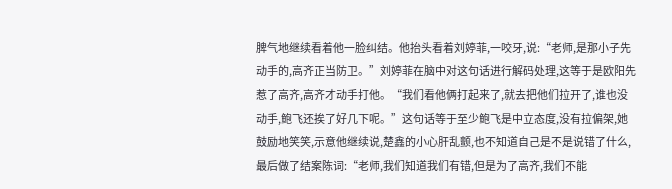脾气地继续看着他一脸纠结。他抬头看着刘婷菲,一咬牙,说:“老师,是那小子先动手的,高齐正当防卫。”刘婷菲在脑中对这句话进行解码处理,这等于是欧阳先惹了高齐,高齐才动手打他。“我们看他俩打起来了,就去把他们拉开了,谁也没动手,鲍飞还挨了好几下呢。”这句话等于至少鲍飞是中立态度,没有拉偏架,她鼓励地笑笑,示意他继续说,楚鑫的小心肝乱颤,也不知道自己是不是说错了什么,最后做了结案陈词:“老师,我们知道我们有错,但是为了高齐,我们不能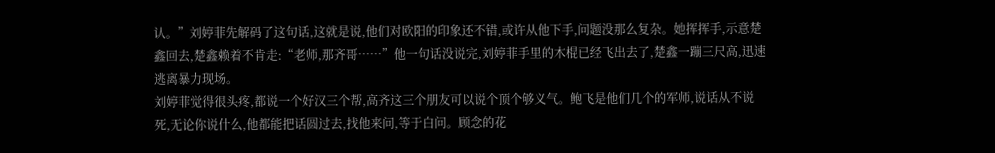认。”刘婷菲先解码了这句话,这就是说,他们对欧阳的印象还不错,或许从他下手,问题没那么复杂。她挥挥手,示意楚鑫回去,楚鑫赖着不肯走:“老师,那齐哥……”他一句话没说完,刘婷菲手里的木棍已经飞出去了,楚鑫一蹦三尺高,迅速逃离暴力现场。
刘婷菲觉得很头疼,都说一个好汉三个帮,高齐这三个朋友可以说个顶个够义气。鲍飞是他们几个的军师,说话从不说死,无论你说什么,他都能把话圆过去,找他来问,等于白问。顾念的花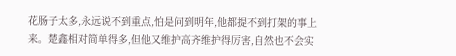花肠子太多,永远说不到重点,怕是问到明年,他都提不到打架的事上来。楚鑫相对简单得多,但他又维护高齐维护得厉害,自然也不会实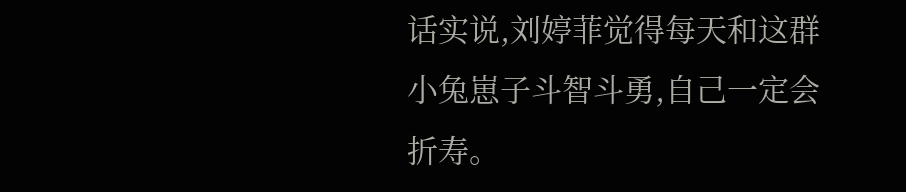话实说,刘婷菲觉得每天和这群小兔崽子斗智斗勇,自己一定会折寿。